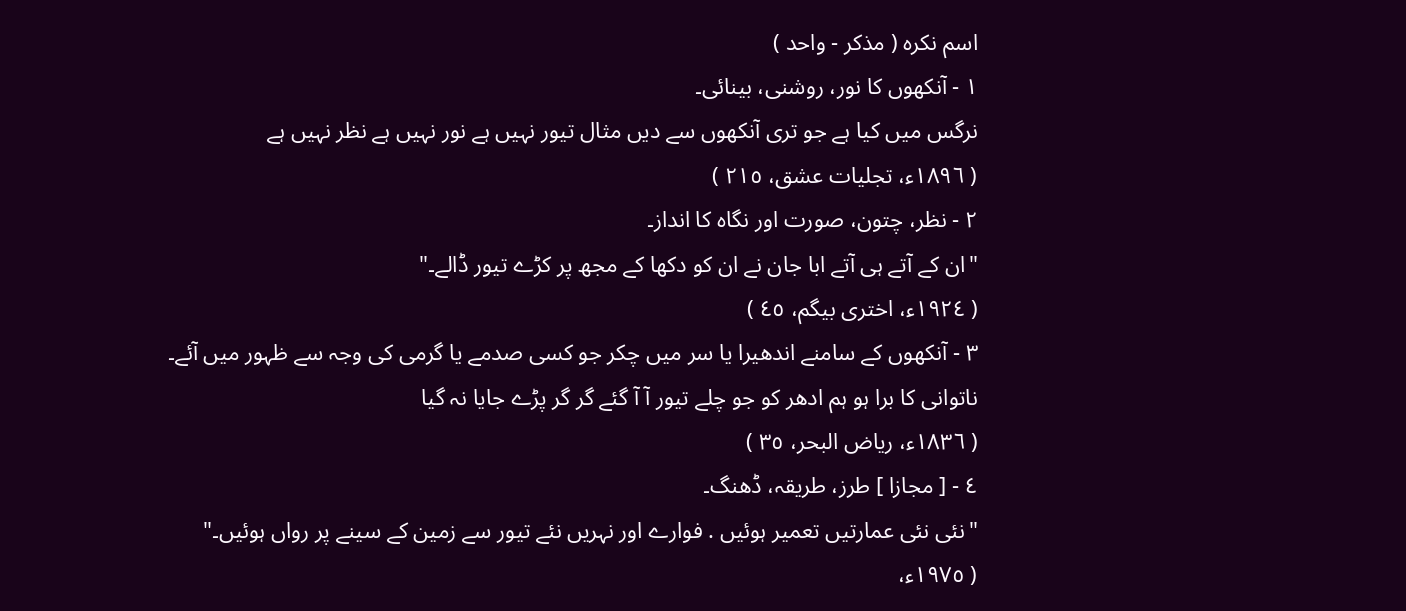اسم نکرہ ( مذکر - واحد )
١ - آنکھوں کا نور، روشنی، بینائی۔
نرگس میں کیا ہے جو تری آنکھوں سے دیں مثال تیور نہیں ہے نور نہیں ہے نظر نہیں ہے
( ١٨٩٦ء، تجلیات عشق، ٢١٥ )
٢ - نظر، چتون، صورت اور نگاہ کا انداز۔
"ان کے آتے ہی آتے ابا جان نے ان کو دکھا کے مجھ پر کڑے تیور ڈالے۔"
( ١٩٢٤ء، اختری بیگم، ٤٥ )
٣ - آنکھوں کے سامنے اندھیرا یا سر میں چکر جو کسی صدمے یا گرمی کی وجہ سے ظہور میں آئے۔
ناتوانی کا برا ہو ہم ادھر کو جو چلے تیور آ آ گئے گر گر پڑے جایا نہ گیا
( ١٨٣٦ء، ریاض البحر، ٣٥ )
٤ - [ مجازا ] طرز، طریقہ، ڈھنگ۔
"نئی نئی عمارتیں تعمیر ہوئیں . فوارے اور نہریں نئے تیور سے زمین کے سینے پر رواں ہوئیں۔"
( ١٩٧٥ء،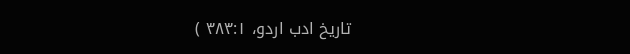تاریخ ادب اردو، ٣٨٣:١ )